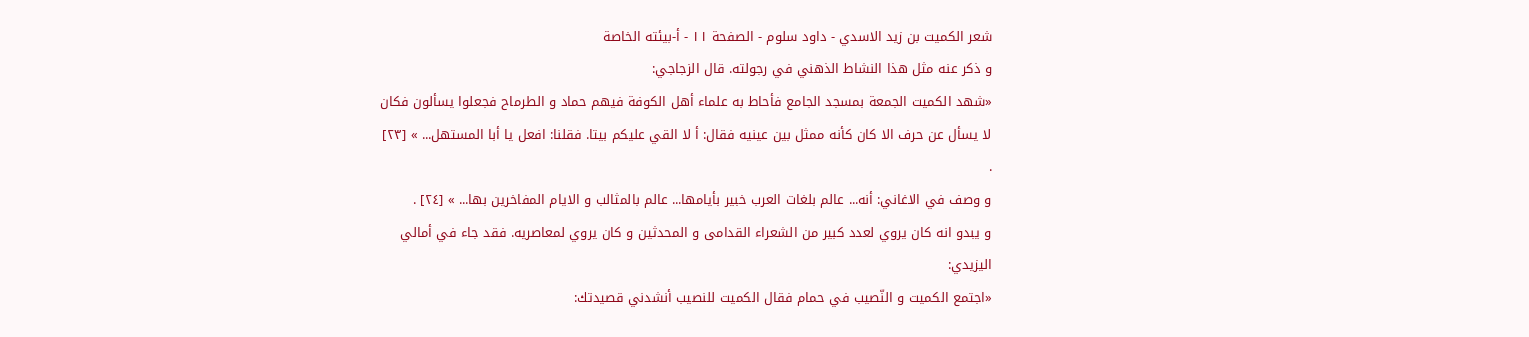شعر الكميت بن زيد الاسدي - داود سلوم - الصفحة ١١ - أ-بيئته الخاصة
و ذكر عنه مثل هذا النشاط الذهني في رجولته. قال الزجاجي:
«شهد الكميت الجمعة بمسجد الجامع فأحاط به علماء أهل الكوفة فيهم حماد و الطرماح فجعلوا يسألون فكان لا يسأل عن حرف الا كان كأنه ممثل بين عينيه فقال: أ لا القي عليكم بيتا. فقلنا: افعل يا أبا المستهل... » [٢٣] .
و وصف في الاغاني: أنه... عالم بلغات العرب خبير بأيامها... عالم بالمثالب و الايام المفاخرين بها... » [٢٤] .
و يبدو انه كان يروي لعدد كبير من الشعراء القدامى و المحدثين و كان يروي لمعاصريه. فقد جاء في أمالي اليزيدي:
«اجتمع الكميت و النّصيب في حمام فقال الكميت للنصيب أنشدني قصيدتك: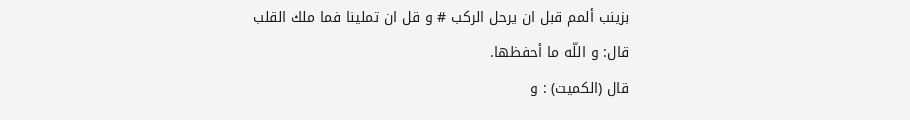بزينب ألمم قبل ان يرحل الركب # و قل ان تملينا فما ملك القلب
قال: و اللّه ما أحفظها.
قال (الكميت) : و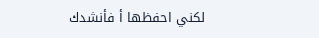لكني احفظها أ فأنشدك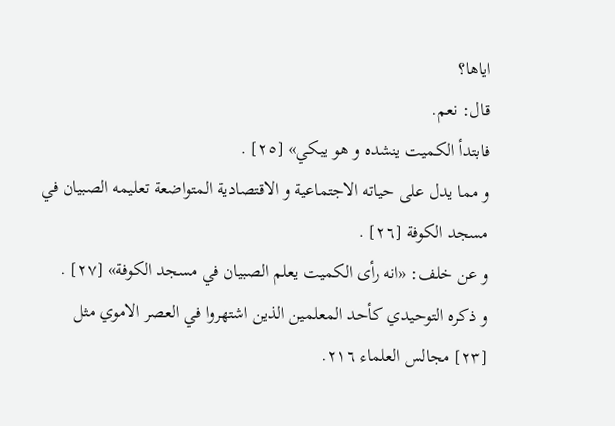اياها؟
قال: نعم.
فابتدأ الكميت ينشده و هو يبكي» [٢٥] .
و مما يدل على حياته الاجتماعية و الاقتصادية المتواضعة تعليمه الصبيان في مسجد الكوفة [٢٦] .
و عن خلف: «انه رأى الكميت يعلم الصبيان في مسجد الكوفة» [٢٧] .
و ذكره التوحيدي كأحد المعلمين الذين اشتهروا في العصر الاموي مثل
[٢٣] مجالس العلماء ٢١٦.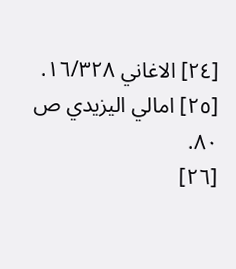[٢٤] الاغاني ١٦/٣٢٨.
[٢٥] امالي اليزيدي ص ٨٠.
[٢٦]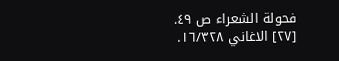فحولة الشعراء ص ٤٩.
[٢٧] الاغاني ١٦/٣٢٨.